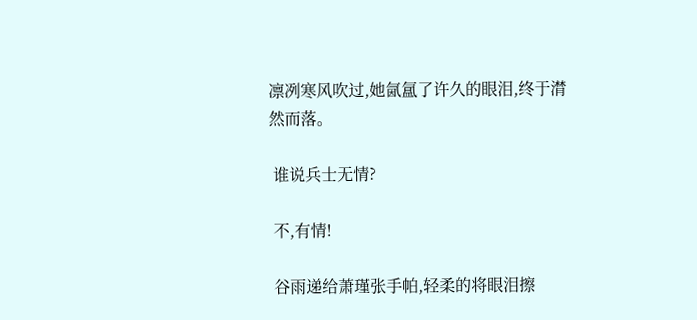凛冽寒风吹过,她氤氲了许久的眼泪,终于潸然而落。

 谁说兵士无情?

 不,有情!

 谷雨递给萧瑾张手帕,轻柔的将眼泪擦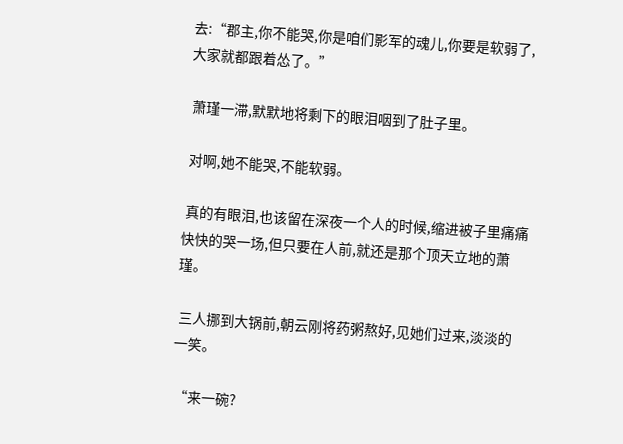去:“郡主,你不能哭,你是咱们影军的魂儿,你要是软弱了,大家就都跟着怂了。”

 萧瑾一滞,默默地将剩下的眼泪咽到了肚子里。

 对啊,她不能哭,不能软弱。

 真的有眼泪,也该留在深夜一个人的时候,缩进被子里痛痛快快的哭一场,但只要在人前,就还是那个顶天立地的萧瑾。

 三人挪到大锅前,朝云刚将药粥熬好,见她们过来,淡淡的一笑。

 “来一碗?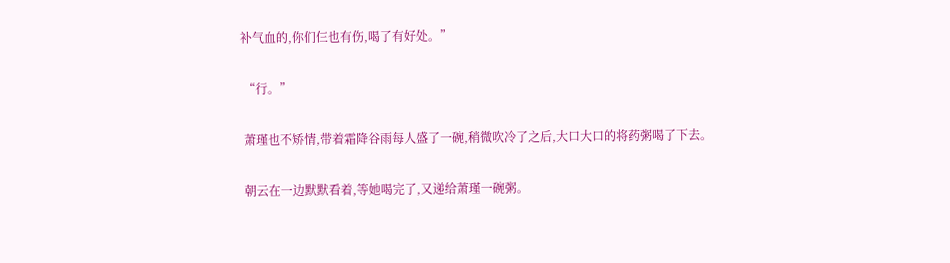补气血的,你们仨也有伤,喝了有好处。”

 “行。”

 萧瑾也不矫情,带着霜降谷雨每人盛了一碗,稍微吹冷了之后,大口大口的将药粥喝了下去。

 朝云在一边默默看着,等她喝完了,又递给萧瑾一碗粥。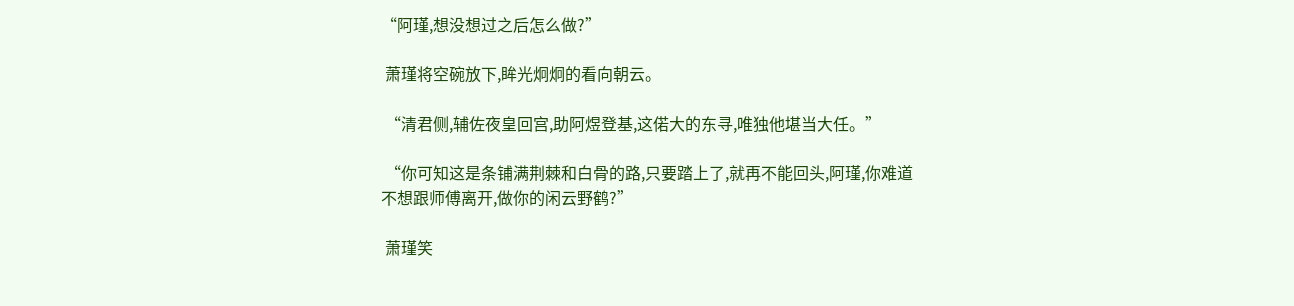“阿瑾,想没想过之后怎么做?”

 萧瑾将空碗放下,眸光炯炯的看向朝云。

 “清君侧,辅佐夜皇回宫,助阿煜登基,这偌大的东寻,唯独他堪当大任。”

 “你可知这是条铺满荆棘和白骨的路,只要踏上了,就再不能回头,阿瑾,你难道不想跟师傅离开,做你的闲云野鹤?”

 萧瑾笑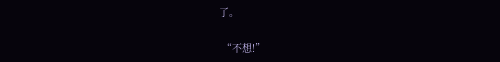了。

 “不想!”